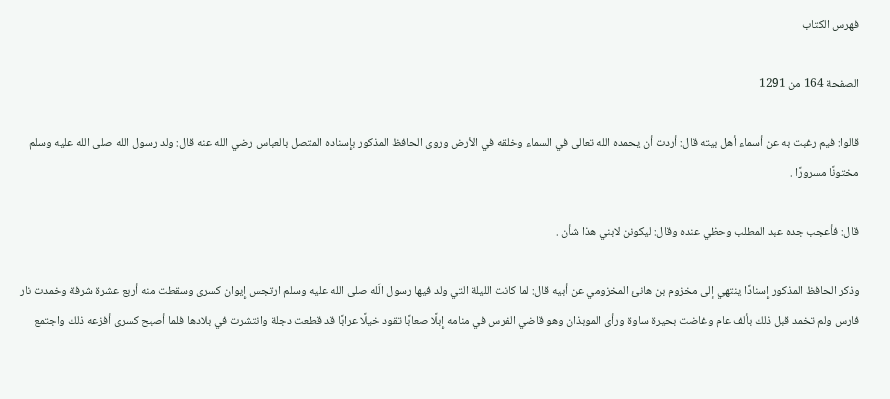فهرس الكتاب

الصفحة 164 من 1291

قالوا: فيم رغبت به عن أسماء أهل بيته قال: أردت أن يحمده الله تعالى في السماء وخلقه في الأرض وروى الحافظ المذكور بإِسناده المتصل بالعباس رضي الله عنه قال: ولد رسول الله صلى الله عليه وسلم مختونًا مسرورًا .

قال: فأعجب جده عبد المطلب وحظي عنده وقال: ليكونن لابني هذا شأن .

وذكر الحافظ المذكور إِسنادًا ينتهي إلى مخزوم بن هانئ المخزومي عن أبيه قال: لما كانت الليلة التي ولد فيها رسول الَله صلى الله عليه وسلم ارتجس إِيوان كسرى وسقطت منه أربع عشرة شرفة وخمدت نار فارس ولم تخمد قبل ذلك بألف عام وغاضت بحيرة ساوة ورأى الموبذان وهو قاضي الفرس في منامه إِبلًا صعابًا تقود خيلًا عرابًا قد قطعت دجلة وانتشرت في بلادها فلما أصبح كسرى أفزعه ذلك واجتمع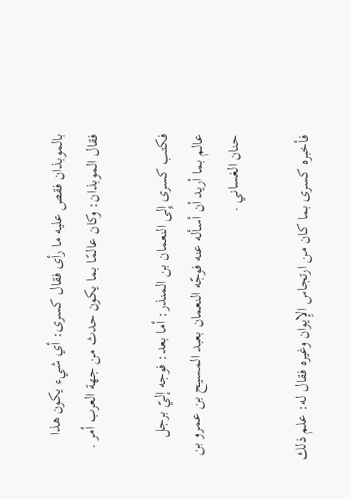بالموبذان فقص عليه ما رأى فقال كسرى: أي شيء يكون هذا فقال الموبذان: وكان عالمًا بما يكون حدث من جهة العرب أمر .

فكتب كسرى إِلى النعمان بن المنذر: أما بعد: فوجه إليّ برجل عالم بما أريد أن أسأله عنه فوجّه النعمان بعبد المسيح بن عمرو بن حنان الغساني .

فأخبره كسرى بما كان من ارتجاس الإِيوان وغيره فقال له: علم ذلك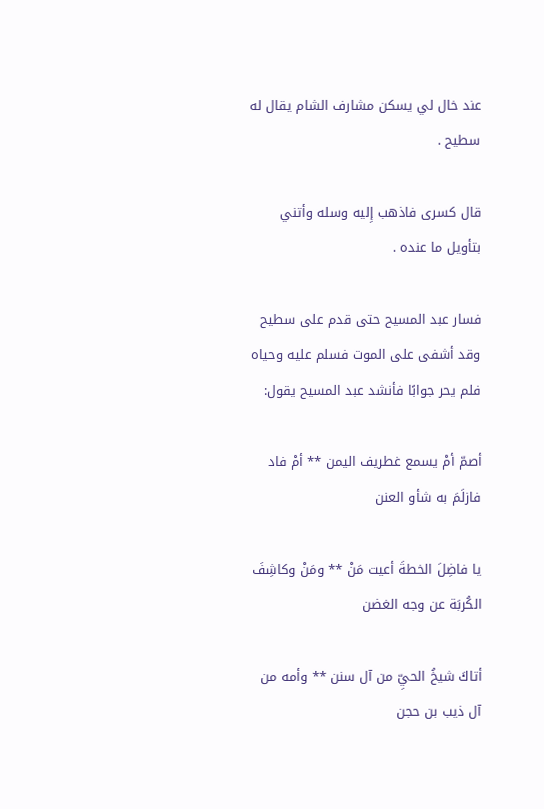عند خال لي يسكن مشارف الشام يقال له سطيح .

قال كسرى فاذهب إِليه وسله وأتني بتأويل ما عنده .

فسار عبد المسيح حتى قدم على سطيح وقد أشفى على الموت فسلم عليه وحياه فلم يحر جوابًا فأنشد عبد المسيح يقول:

أصمّ أمْ يسمع غطريف اليمن ** أمْ فاد فازلَمَ به شأو العنن

يا فاضِلَ الخطةَ أعيت مَنْ ** ومَنْ وكاشِفَ الكُربَة عن وجه الغضن

أتاكَ شيخُ الحيِّ من آل سنن ** وأمه من آل ذيب بن حجن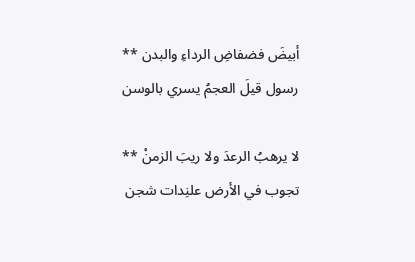أبيضَ فضفاضِ الرداءِ والبدن ** رسول قيلَ العجمُ يسري بالوسن

لا يرهبُ الرعدَ ولا ريبَ الزمنْ ** تجوب في الأرض علنِدات شجن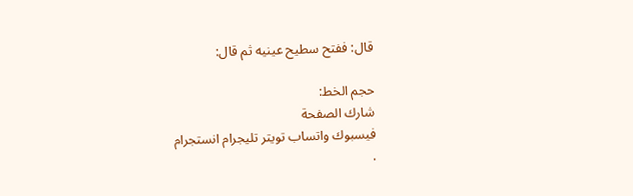قال: ففتح سطيح عينيه ثم قال:

حجم الخط:
شارك الصفحة
فيسبوك واتساب تويتر تليجرام انستجرام
.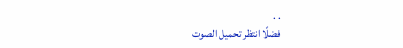. .
فضلًا انتظر تحميل الصوت